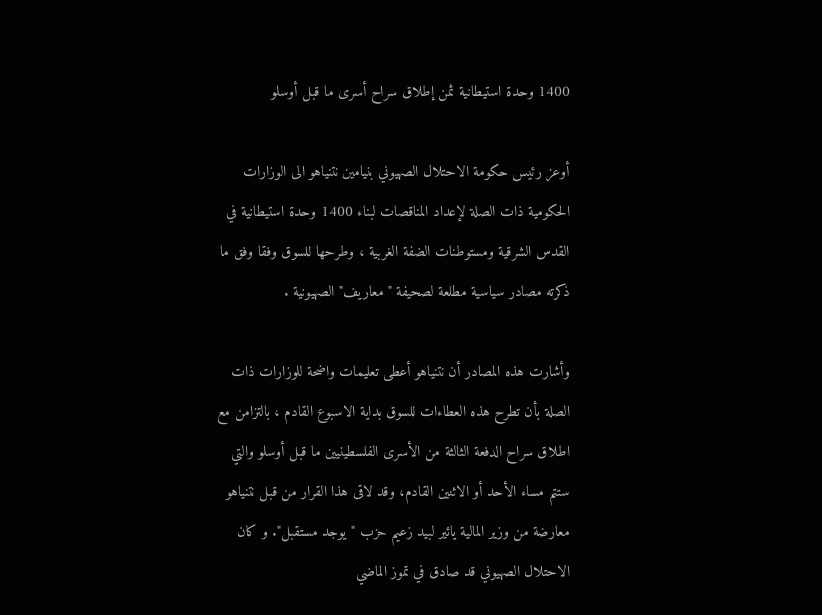1400 وحدة استيطانية ثمن إطلاق سراح أسرى ما قبل أوسلو

أوعز رئيس حكومة الاحتلال الصهيوني بنيامين نتنياهو الى الوزارات الحكومية ذات الصلة لإعداد المناقصات لبناء 1400 وحدة استيطانية في القدس الشرقية ومستوطنات الضفة الغربية ، وطرحها للسوق وفقا وفق ما ذكرته مصادر سياسية مطلعة لصحيفة "معاريف" الصهيونية .

وأشارت هذه المصادر أن نتنياهو أعطى تعليمات واضحة للوزارات ذات الصلة بأن تطرح هذه العطاءات للسوق بداية الاسبوع القادم ، بالتزامن مع اطلاق سراح الدفعة الثالثة من الأسرى الفلسطينيين ما قبل أوسلو والتي ستتم مساء الأحد أو الاثنين القادم، وقد لاقى هذا القرار من قبل نتنياهو معارضة من وزير المالية يائير لبيد زعيم حزب "يوجد مستقبل". و كان الاحتلال الصهيوني قد صادق في تموز الماضي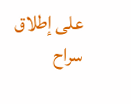على إطلاق سراح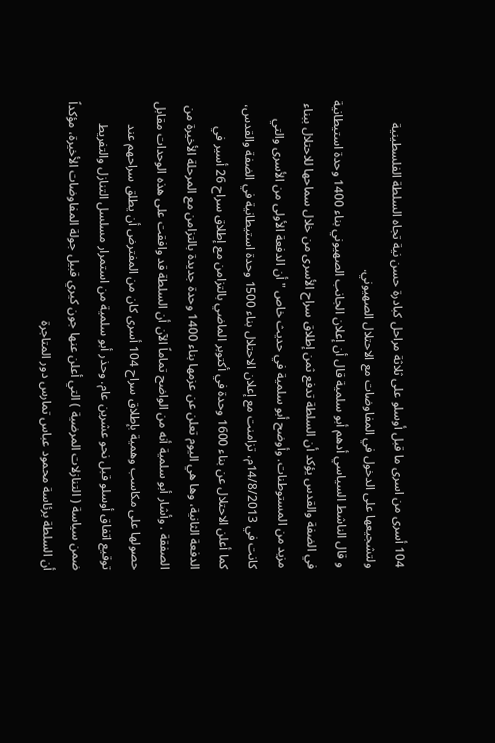104 أسرى من اسرى ما قبل أوسلو على ثلاثة مراحل كبادرة حسن نية تجاه السلطة الفلسطينية ولتشجيعها على الدخول في المفاوضات مع الاحتلال الصهيوني.
و قال الناشط السياسي أدهم أبو سلمية قال أن إعلان الجانب الصهيوني بناء 1400 وحدة استيطانية في الضفة والقدس يؤكد أن السلطة تدفع ثمن إطلاق سراح الأسرى من خلال سماحها للاحتلال ببناء مزيد من المستوطنات. وأوضح أبو سلمية في حديث خاص " أن الدفعة الأولى من الأسرى والتي كانت في 14/8/2013م، تزامنت مع إعلان الاحتلال بناء 1500 وحدة استيطانية في الضفة والقدس، كما أعلن الاحتلال عن بناء 1600 وحدة في أكتوبر الماضي بالتزامن مع إطلاق سراح 26 أسير في الدفعة الثانية، وها هي اليوم تعلن عن عزمها بناء 1400 وحدة جديدة بالتزامن مع المرحلة الأخيرة من الصفقة . وأشار أبو سلمية أنه من الواضح تماماً الآن أن السلطة قد وافقت على هذه الوحدات مقابل حصولها على مكاسب وهمية بإطلاق سراح 104 أسرى كان من المفترض أن يطلق سراحهم عند توقيع اتفاق أوسلو قبل نحو عشرين عام. وحذر أبو سلمية من استمرار مسلسل التنازل والتفريط ضمن سياسة ( التنازلات المرضية ) التي أعلن عنها جون كيري قبيل جولة المفاوضات الأخيرة، مؤكداً أن السلطة برئاسة محمود عباس تمارس دور المتاجرة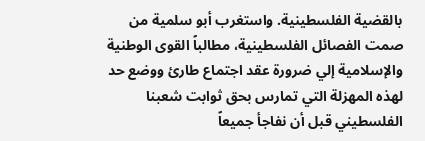بالقضية الفلسطينية. واستغرب أبو سلمية من صمت الفصائل الفلسطينية، مطالباً القوى الوطنية والإسلامية إلي ضرورة عقد اجتماع طارئ ووضع حد لهذه المهزلة التي تمارس بحق ثوابت شعبنا الفلسطيني قبل أن نفاجأ جميعاً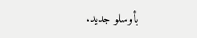بأوسلو جديد.